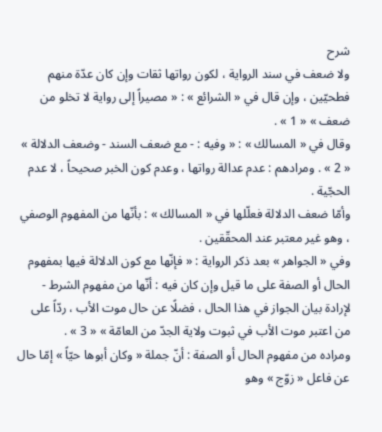شرح
ولا ضعف في سند الرواية ، لكون رواتها ثقات وإن كان عدّة منهم فطحيّين ، وإن قال في « الشرائع » : « مصيراً إلى رواية لا تخلو من ضعف » « 1 » .
وقال في « المسالك » : « وفيه : - مع ضعف السند - وضعف الدلالة » « 2 » . ومرادهم : عدم عدالة رواتها ، وعدم كون الخبر صحيحاً ، لا عدم الحجّية .
وأمّا ضعف الدلالة فعلّلها في « المسالك » : بأنّها من المفهوم الوصفي ، وهو غير معتبر عند المحقّقين .
وفي « الجواهر » بعد ذكر الرواية : « فإنّها مع كون الدلالة فيها بمفهوم الحال أو الصفة على ما قيل وإن كان فيه : أنّها من مفهوم الشرط - لإرادة بيان الجواز في هذا الحال ، فضلًا عن حال موت الأب ، ردّاً على من اعتبر موت الأب في ثبوت ولاية الجدّ من العامّة » « 3 » .
ومراده من مفهوم الحال أو الصفة : أنّ جملة « وكان أبوها حيّاً » إمّا حال عن فاعل « زوّج » وهو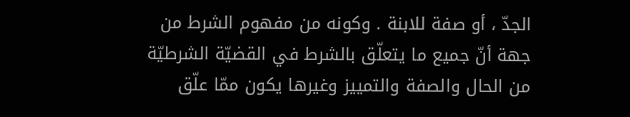الجدّ ، أو صفة للابنة . وكونه من مفهوم الشرط من جهة أنّ جميع ما يتعلّق بالشرط في القضيّة الشرطيّة من الحال والصفة والتمييز وغيرها يكون ممّا علّق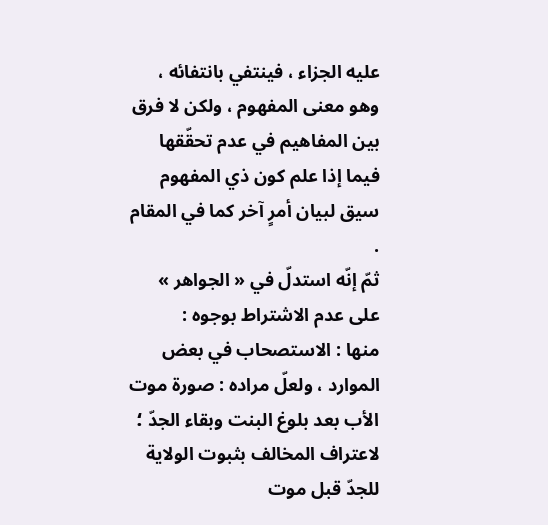عليه الجزاء ، فينتفي بانتفائه ، وهو معنى المفهوم ، ولكن لا فرق بين المفاهيم في عدم تحقّقها فيما إذا علم كون ذي المفهوم سيق لبيان أمرٍ آخر كما في المقام .
ثمّ إنّه استدلّ في « الجواهر » على عدم الاشتراط بوجوه :
منها : الاستصحاب في بعض الموارد ، ولعلّ مراده : صورة موت الأب بعد بلوغ البنت وبقاء الجدّ ؛ لاعتراف المخالف بثبوت الولاية للجدّ قبل موت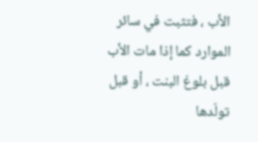الأب ، فتثبت في سائر الموارد كما إذا مات الأب قبل بلوغ البنت ، أو قبل تولّدها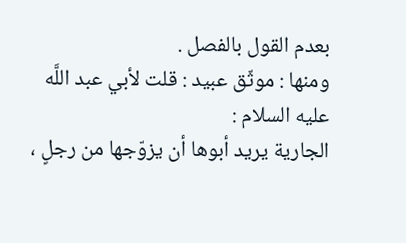بعدم القول بالفصل .
ومنها : موثّق عبيد : قلت لأبي عبد اللَّه عليه السلام :
الجارية يريد أبوها أن يزوّجها من رجلٍ ،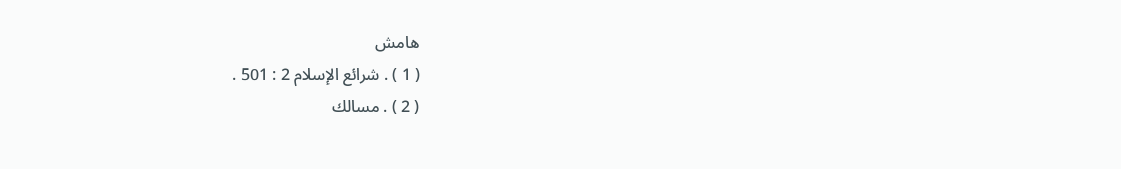هامش
( 1 ) . شرائع الإسلام 2 : 501 .
( 2 ) . مسالك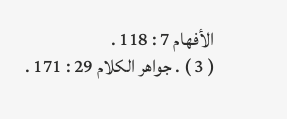الأفهام 7 : 118 .
( 3 ) . جواهر الكلام 29 : 171 .